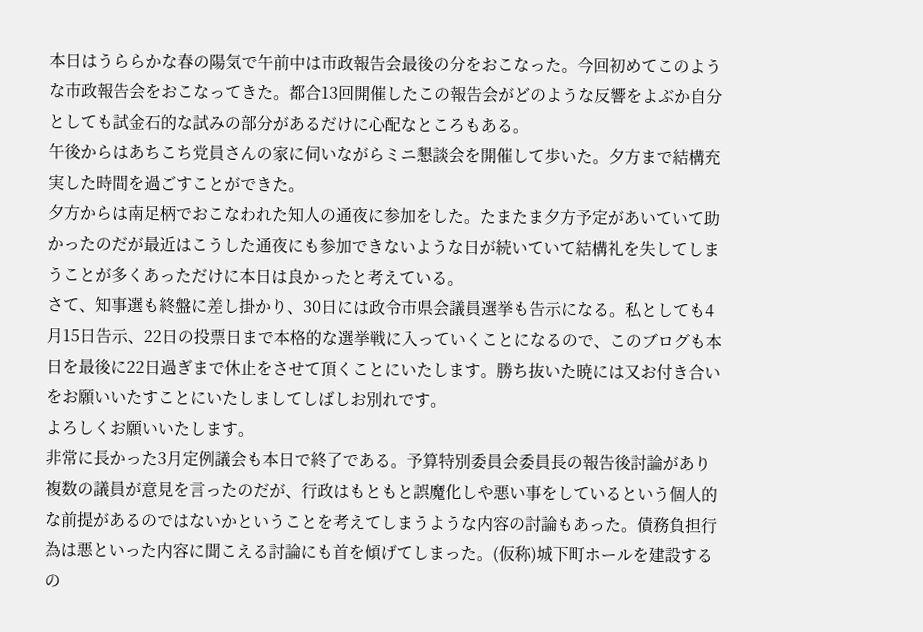本日はうららかな春の陽気で午前中は市政報告会最後の分をおこなった。今回初めてこのような市政報告会をおこなってきた。都合13回開催したこの報告会がどのような反響をよぶか自分としても試金石的な試みの部分があるだけに心配なところもある。
午後からはあちこち党員さんの家に伺いながらミニ懇談会を開催して歩いた。夕方まで結構充実した時間を過ごすことができた。
夕方からは南足柄でおこなわれた知人の通夜に参加をした。たまたま夕方予定があいていて助かったのだが最近はこうした通夜にも参加できないような日が続いていて結構礼を失してしまうことが多くあっただけに本日は良かったと考えている。
さて、知事選も終盤に差し掛かり、30日には政令市県会議員選挙も告示になる。私としても4月15日告示、22日の投票日まで本格的な選挙戦に入っていくことになるので、このブログも本日を最後に22日過ぎまで休止をさせて頂くことにいたします。勝ち抜いた暁には又お付き合いをお願いいたすことにいたしましてしばしお別れです。
よろしくお願いいたします。
非常に長かった3月定例議会も本日で終了である。予算特別委員会委員長の報告後討論があり複数の議員が意見を言ったのだが、行政はもともと誤魔化しや悪い事をしているという個人的な前提があるのではないかということを考えてしまうような内容の討論もあった。債務負担行為は悪といった内容に聞こえる討論にも首を傾げてしまった。(仮称)城下町ホールを建設するの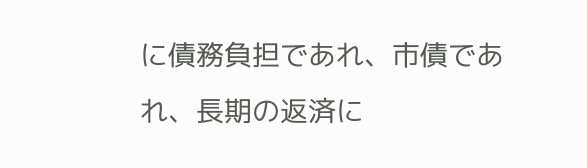に債務負担であれ、市債であれ、長期の返済に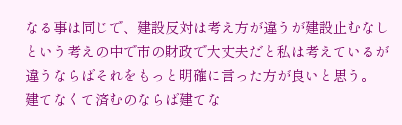なる事は同じで、建設反対は考え方が違うが建設止むなしという考えの中で市の財政で大丈夫だと私は考えているが違うならばそれをもっと明確に言った方が良いと思う。
建てなくて済むのならば建てな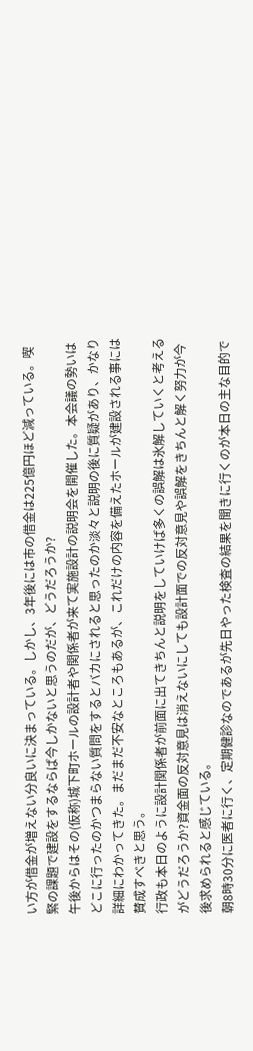い方が借金が増えない分良いに決まっている。しかし、3年後には市の借金は225億円ほど減っている。喫緊の課題で建設をするならば今しかないと思うのだが、どうだろうか?
午後からはその(仮称)城下町ホールの設計者や関係者が来て実施設計の説明会を開催した。本会議の勢いはどこに行ったのかつまらない質問をするとバカにされると思ったのか淡々と説明の後に質疑があり、かなり詳細にわかってきた。まだまだ不安なところもあるが、これだけの内容を備えたホールが建設される事には賛成すべきと思う。
行政も本日のように設計関係者が前面に出てきちんと説明をしていけば多くの誤解は氷解していくと考えるがどうだろうか?資金面の反対意見は消えないにしても設計面での反対意見や誤解をきちんと解く努力が今後求められると感じている。
朝8時30分に医者に行く、定期健診なのであるが先日やった検査の結果を聞きに行くのが本日の主な目的で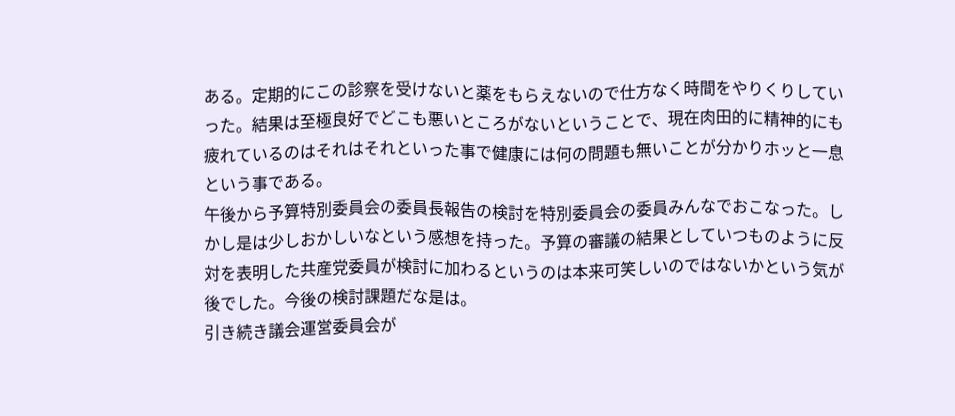ある。定期的にこの診察を受けないと薬をもらえないので仕方なく時間をやりくりしていった。結果は至極良好でどこも悪いところがないということで、現在肉田的に精神的にも疲れているのはそれはそれといった事で健康には何の問題も無いことが分かりホッと一息という事である。
午後から予算特別委員会の委員長報告の検討を特別委員会の委員みんなでおこなった。しかし是は少しおかしいなという感想を持った。予算の審議の結果としていつものように反対を表明した共産党委員が検討に加わるというのは本来可笑しいのではないかという気が後でした。今後の検討課題だな是は。
引き続き議会運営委員会が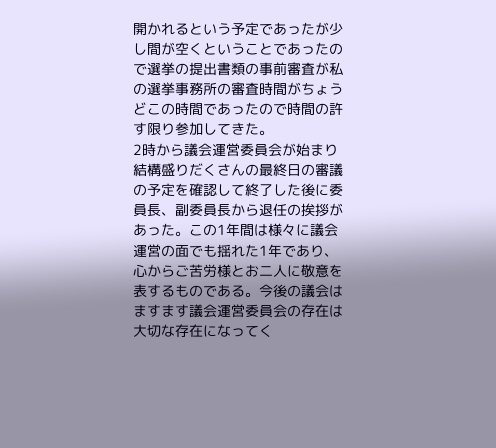開かれるという予定であったが少し間が空くということであったので選挙の提出書類の事前審査が私の選挙事務所の審査時間がちょうどこの時間であったので時間の許す限り参加してきた。
2時から議会運営委員会が始まり結構盛りだくさんの最終日の審議の予定を確認して終了した後に委員長、副委員長から退任の挨拶があった。この1年間は様々に議会運営の面でも揺れた1年であり、心からご苦労様とお二人に敬意を表するものである。今後の議会はますます議会運営委員会の存在は大切な存在になってく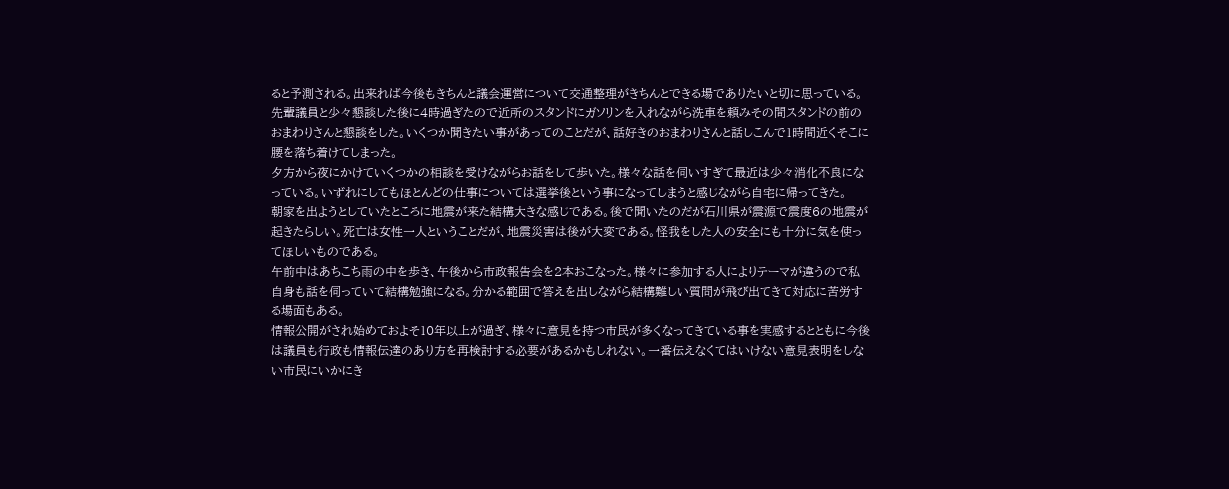ると予測される。出来れば今後もきちんと議会運営について交通整理がきちんとできる場でありたいと切に思っている。
先輩議員と少々懇談した後に4時過ぎたので近所のスタンドにガソリンを入れながら洗車を頼みその間スタンドの前のおまわりさんと懇談をした。いくつか聞きたい事があってのことだが、話好きのおまわりさんと話しこんで1時間近くそこに腰を落ち着けてしまった。
夕方から夜にかけていくつかの相談を受けながらお話をして歩いた。様々な話を伺いすぎて最近は少々消化不良になっている。いずれにしてもほとんどの仕事については選挙後という事になってしまうと感じながら自宅に帰ってきた。
朝家を出ようとしていたところに地震が来た結構大きな感じである。後で聞いたのだが石川県が震源で震度6の地震が起きたらしい。死亡は女性一人ということだが、地震災害は後が大変である。怪我をした人の安全にも十分に気を使ってほしいものである。
午前中はあちこち雨の中を歩き、午後から市政報告会を2本おこなった。様々に参加する人によりテーマが違うので私自身も話を伺っていて結構勉強になる。分かる範囲で答えを出しながら結構難しい質問が飛び出てきて対応に苦労する場面もある。
情報公開がされ始めておよそ10年以上が過ぎ、様々に意見を持つ市民が多くなってきている事を実感するとともに今後は議員も行政も情報伝達のあり方を再検討する必要があるかもしれない。一番伝えなくてはいけない意見表明をしない市民にいかにき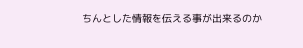ちんとした情報を伝える事が出来るのか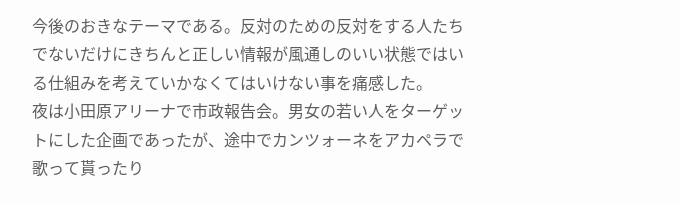今後のおきなテーマである。反対のための反対をする人たちでないだけにきちんと正しい情報が風通しのいい状態ではいる仕組みを考えていかなくてはいけない事を痛感した。
夜は小田原アリーナで市政報告会。男女の若い人をターゲットにした企画であったが、途中でカンツォーネをアカペラで歌って貰ったり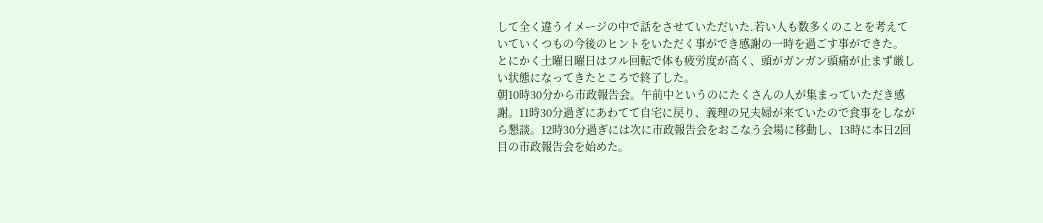して全く違うイメージの中で話をさせていただいた.若い人も数多くのことを考えていていくつもの今後のヒントをいただく事ができ感謝の一時を過ごす事ができた。
とにかく土曜日曜日はフル回転で体も疲労度が高く、頭がガンガン頭痛が止まず厳しい状態になってきたところで終了した。
朝10時30分から市政報告会。午前中というのにたくさんの人が集まっていただき感謝。11時30分過ぎにあわてて自宅に戻り、義理の兄夫婦が来ていたので食事をしながら懇談。12時30分過ぎには次に市政報告会をおこなう会場に移動し、13時に本日2回目の市政報告会を始めた。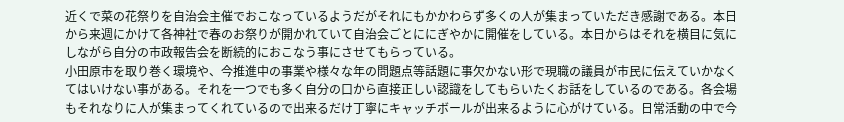近くで菜の花祭りを自治会主催でおこなっているようだがそれにもかかわらず多くの人が集まっていただき感謝である。本日から来週にかけて各神社で春のお祭りが開かれていて自治会ごとににぎやかに開催をしている。本日からはそれを横目に気にしながら自分の市政報告会を断続的におこなう事にさせてもらっている。
小田原市を取り巻く環境や、今推進中の事業や様々な年の問題点等話題に事欠かない形で現職の議員が市民に伝えていかなくてはいけない事がある。それを一つでも多く自分の口から直接正しい認識をしてもらいたくお話をしているのである。各会場もそれなりに人が集まってくれているので出来るだけ丁寧にキャッチボールが出来るように心がけている。日常活動の中で今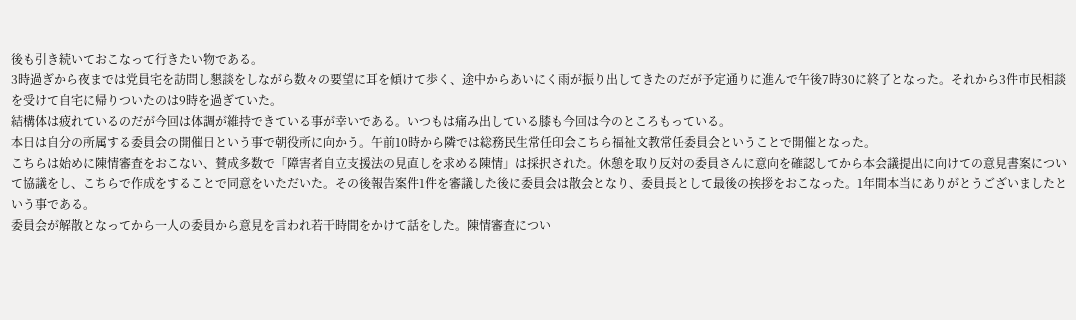後も引き続いておこなって行きたい物である。
3時過ぎから夜までは党員宅を訪問し懇談をしながら数々の要望に耳を傾けて歩く、途中からあいにく雨が振り出してきたのだが予定通りに進んで午後7時30に終了となった。それから3件市民相談を受けて自宅に帰りついたのは9時を過ぎていた。
結構体は疲れているのだが今回は体調が維持できている事が幸いである。いつもは痛み出している膝も今回は今のところもっている。
本日は自分の所属する委員会の開催日という事で朝役所に向かう。午前10時から隣では総務民生常任印会こちら福祉文教常任委員会ということで開催となった。
こちらは始めに陳情審査をおこない、賛成多数で「障害者自立支援法の見直しを求める陳情」は採択された。休憩を取り反対の委員さんに意向を確認してから本会議提出に向けての意見書案について協議をし、こちらで作成をすることで同意をいただいた。その後報告案件1件を審議した後に委員会は散会となり、委員長として最後の挨拶をおこなった。1年間本当にありがとうございましたという事である。
委員会が解散となってから一人の委員から意見を言われ若干時間をかけて話をした。陳情審査につい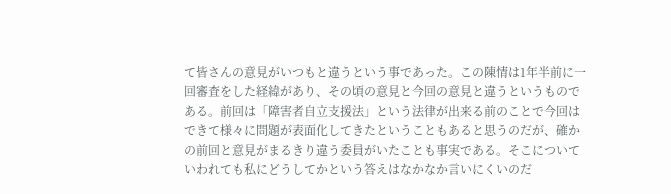て皆さんの意見がいつもと違うという事であった。この陳情は1年半前に一回審査をした経緯があり、その頃の意見と今回の意見と違うというものである。前回は「障害者自立支援法」という法律が出来る前のことで今回はできて様々に問題が表面化してきたということもあると思うのだが、確かの前回と意見がまるきり違う委員がいたことも事実である。そこについていわれても私にどうしてかという答えはなかなか言いにくいのだ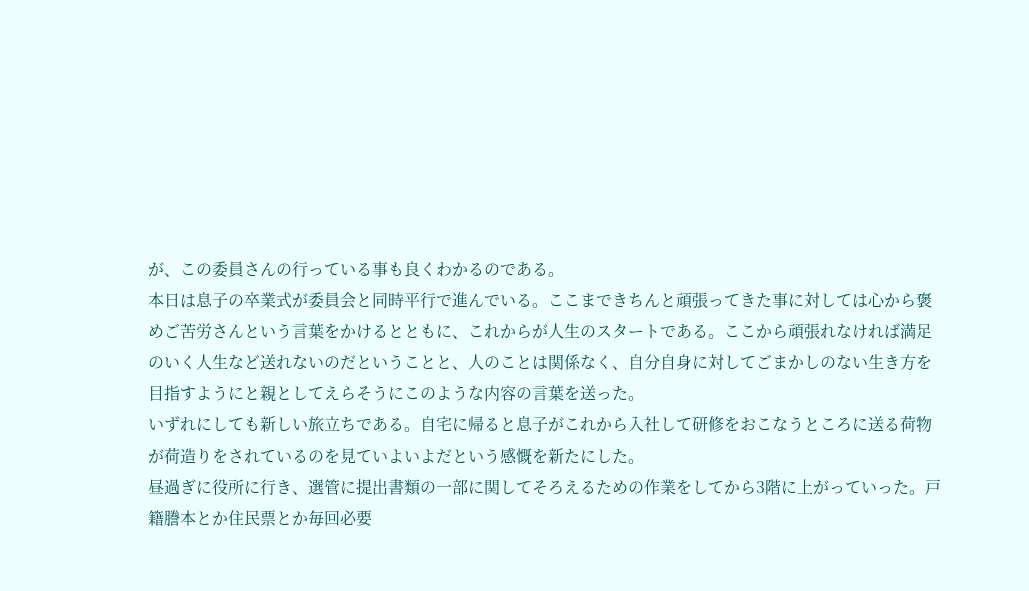が、この委員さんの行っている事も良くわかるのである。
本日は息子の卒業式が委員会と同時平行で進んでいる。ここまできちんと頑張ってきた事に対しては心から褒めご苦労さんという言葉をかけるとともに、これからが人生のスタートである。ここから頑張れなければ満足のいく人生など送れないのだということと、人のことは関係なく、自分自身に対してごまかしのない生き方を目指すようにと親としてえらそうにこのような内容の言葉を送った。
いずれにしても新しい旅立ちである。自宅に帰ると息子がこれから入社して研修をおこなうところに送る荷物が荷造りをされているのを見ていよいよだという感慨を新たにした。
昼過ぎに役所に行き、選管に提出書類の一部に関してそろえるための作業をしてから3階に上がっていった。戸籍謄本とか住民票とか毎回必要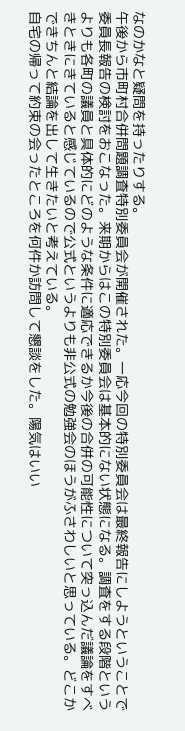なのかなと疑問を持ったりする。
午後から市町村合併問題調査特別委員会が開催された。一応今回の特別委員会は最終報告にしようということで委員長報告の検討をおこなった。来期からはこの特別委員会は基本的にない状態になる。調査をする段階というよりも各町の議員と具体的にどのような条件に適応できるか今後の合併の可能性について突っ込んだ議論をすべきときにきていると感じているので公式というよりも非公式の勉強会のほうがふさわしいと思っている。どこかできちんと結論を出して生きたいと考えている。
自宅の帰って約束の会ったところを何件か訪問して懇談をした。陽気はいい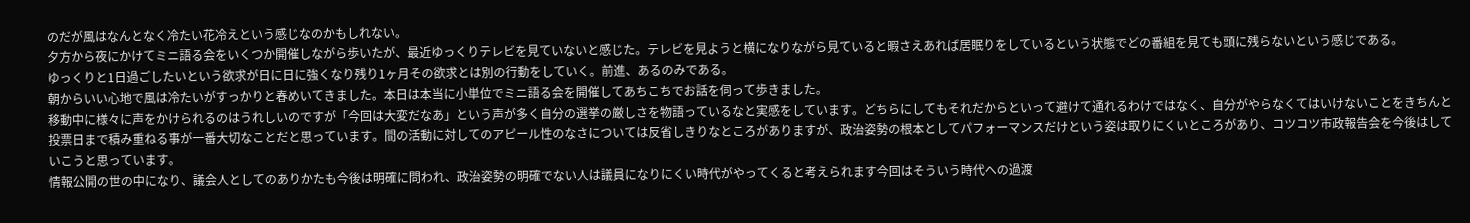のだが風はなんとなく冷たい花冷えという感じなのかもしれない。
夕方から夜にかけてミニ語る会をいくつか開催しながら歩いたが、最近ゆっくりテレビを見ていないと感じた。テレビを見ようと横になりながら見ていると暇さえあれば居眠りをしているという状態でどの番組を見ても頭に残らないという感じである。
ゆっくりと1日過ごしたいという欲求が日に日に強くなり残り1ヶ月その欲求とは別の行動をしていく。前進、あるのみである。
朝からいい心地で風は冷たいがすっかりと春めいてきました。本日は本当に小単位でミニ語る会を開催してあちこちでお話を伺って歩きました。
移動中に様々に声をかけられるのはうれしいのですが「今回は大変だなあ」という声が多く自分の選挙の厳しさを物語っているなと実感をしています。どちらにしてもそれだからといって避けて通れるわけではなく、自分がやらなくてはいけないことをきちんと投票日まで積み重ねる事が一番大切なことだと思っています。間の活動に対してのアピール性のなさについては反省しきりなところがありますが、政治姿勢の根本としてパフォーマンスだけという姿は取りにくいところがあり、コツコツ市政報告会を今後はしていこうと思っています。
情報公開の世の中になり、議会人としてのありかたも今後は明確に問われ、政治姿勢の明確でない人は議員になりにくい時代がやってくると考えられます今回はそういう時代への過渡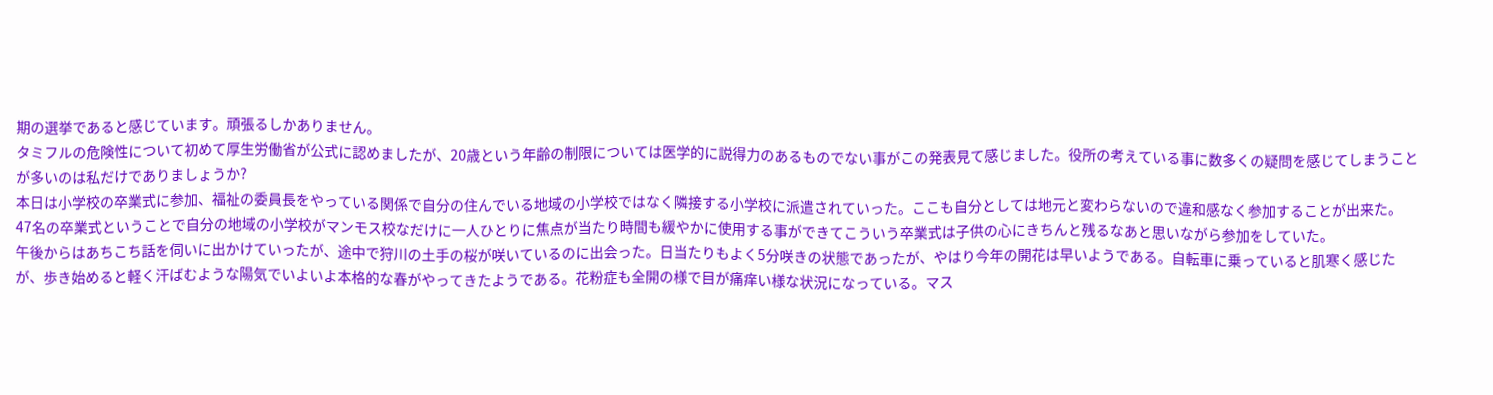期の選挙であると感じています。頑張るしかありません。
タミフルの危険性について初めて厚生労働省が公式に認めましたが、20歳という年齢の制限については医学的に説得力のあるものでない事がこの発表見て感じました。役所の考えている事に数多くの疑問を感じてしまうことが多いのは私だけでありましょうか?
本日は小学校の卒業式に参加、福祉の委員長をやっている関係で自分の住んでいる地域の小学校ではなく隣接する小学校に派遣されていった。ここも自分としては地元と変わらないので違和感なく参加することが出来た。
47名の卒業式ということで自分の地域の小学校がマンモス校なだけに一人ひとりに焦点が当たり時間も緩やかに使用する事ができてこういう卒業式は子供の心にきちんと残るなあと思いながら参加をしていた。
午後からはあちこち話を伺いに出かけていったが、途中で狩川の土手の桜が咲いているのに出会った。日当たりもよく5分咲きの状態であったが、やはり今年の開花は早いようである。自転車に乗っていると肌寒く感じたが、歩き始めると軽く汗ばむような陽気でいよいよ本格的な春がやってきたようである。花粉症も全開の様で目が痛痒い様な状況になっている。マス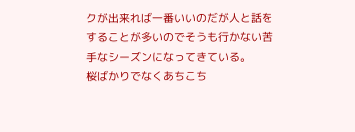クが出来れば一番いいのだが人と話をすることが多いのでそうも行かない苦手なシーズンになってきている。
桜ばかりでなくあちこち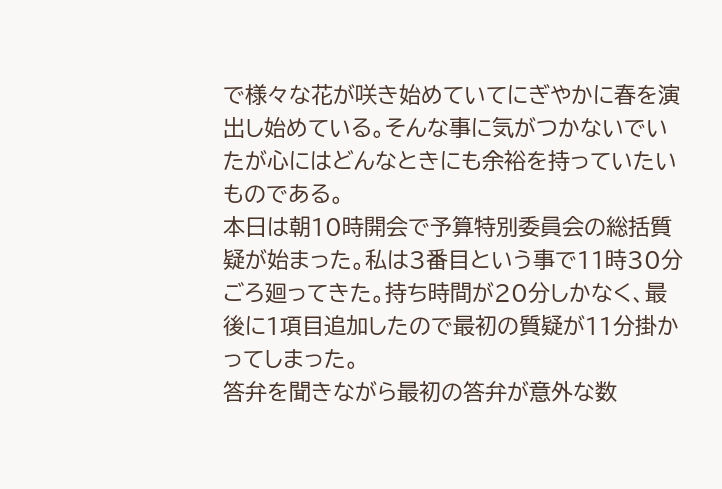で様々な花が咲き始めていてにぎやかに春を演出し始めている。そんな事に気がつかないでいたが心にはどんなときにも余裕を持っていたいものである。
本日は朝10時開会で予算特別委員会の総括質疑が始まった。私は3番目という事で11時30分ごろ廻ってきた。持ち時間が20分しかなく、最後に1項目追加したので最初の質疑が11分掛かってしまった。
答弁を聞きながら最初の答弁が意外な数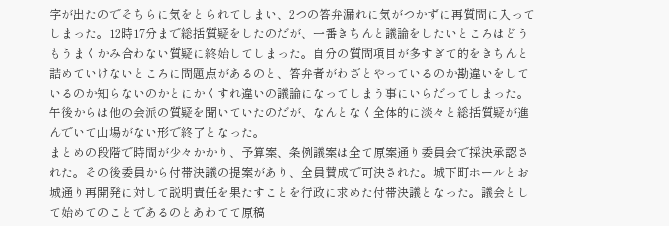字が出たのでそちらに気をとられてしまい、2つの答弁漏れに気がつかずに再質問に入ってしまった。12時17分まで総括質疑をしたのだが、一番きちんと議論をしたいところはどうもうまくかみ合わない質疑に終始してしまった。自分の質問項目が多すぎて的をきちんと詰めていけないところに問題点があるのと、答弁者がわざとやっているのか勘違いをしているのか知らないのかとにかくすれ違いの議論になってしまう事にいらだってしまった。
午後からは他の会派の質疑を聞いていたのだが、なんとなく全体的に淡々と総括質疑が進んでいて山場がない形で終了となった。
まとめの段階で時間が少々かかり、予算案、条例議案は全て原案通り委員会で採決承認された。その後委員から付帯決議の提案があり、全員賛成で可決された。城下町ホールとお城通り再開発に対して説明責任を果たすことを行政に求めた付帯決議となった。議会として始めてのことであるのとあわてて原稿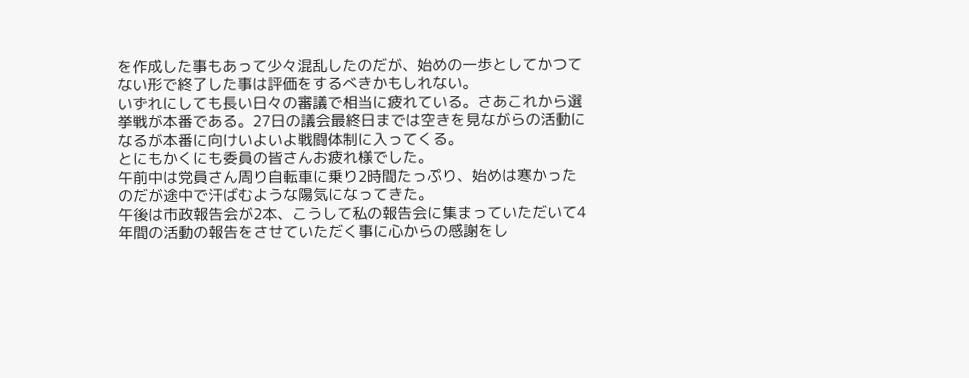を作成した事もあって少々混乱したのだが、始めの一歩としてかつてない形で終了した事は評価をするべきかもしれない。
いずれにしても長い日々の審議で相当に疲れている。さあこれから選挙戦が本番である。27日の議会最終日までは空きを見ながらの活動になるが本番に向けいよいよ戦闘体制に入ってくる。
とにもかくにも委員の皆さんお疲れ様でした。
午前中は党員さん周り自転車に乗り2時間たっぷり、始めは寒かったのだが途中で汗ばむような陽気になってきた。
午後は市政報告会が2本、こうして私の報告会に集まっていただいて4年間の活動の報告をさせていただく事に心からの感謝をし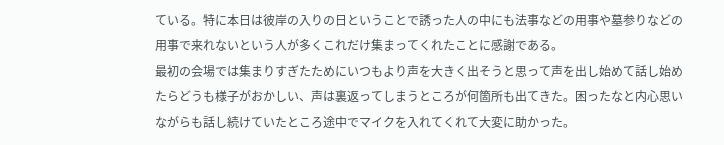ている。特に本日は彼岸の入りの日ということで誘った人の中にも法事などの用事や墓参りなどの用事で来れないという人が多くこれだけ集まってくれたことに感謝である。
最初の会場では集まりすぎたためにいつもより声を大きく出そうと思って声を出し始めて話し始めたらどうも様子がおかしい、声は裏返ってしまうところが何箇所も出てきた。困ったなと内心思いながらも話し続けていたところ途中でマイクを入れてくれて大変に助かった。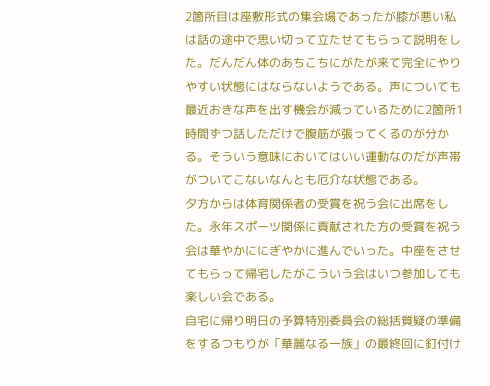2箇所目は座敷形式の集会場であったが膝が悪い私は話の途中で思い切って立たせてもらって説明をした。だんだん体のあちこちにがたが来て完全にやりやすい状態にはならないようである。声についても最近おきな声を出す機会が減っているために2箇所1時間ずつ話しただけで腹筋が張ってくるのが分かる。そういう意味においてはいい運動なのだが声帯がついてこないなんとも厄介な状態である。
夕方からは体育関係者の受賞を祝う会に出席をした。永年スポーツ関係に貢献された方の受賞を祝う会は華やかににぎやかに進んでいった。中座をさせてもらって帰宅したがこういう会はいつ参加しても楽しい会である。
自宅に帰り明日の予算特別委員会の総括質疑の準備をするつもりが「華麗なる一族」の最終回に釘付け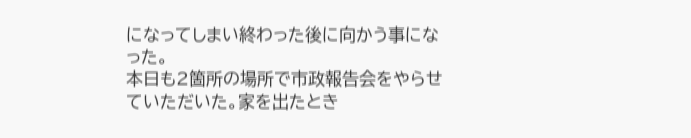になってしまい終わった後に向かう事になった。
本日も2箇所の場所で市政報告会をやらせていただいた。家を出たとき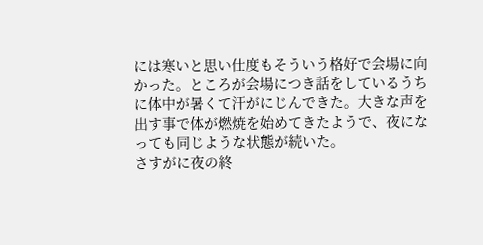には寒いと思い仕度もそういう格好で会場に向かった。ところが会場につき話をしているうちに体中が暑くて汗がにじんできた。大きな声を出す事で体が燃焼を始めてきたようで、夜になっても同じような状態が続いた。
さすがに夜の終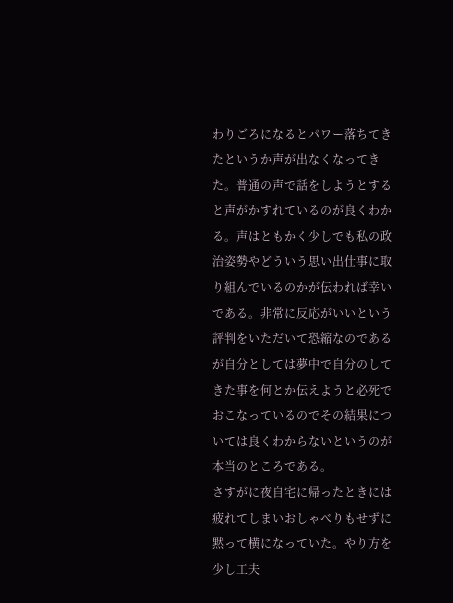わりごろになるとパワー落ちてきたというか声が出なくなってきた。普通の声で話をしようとすると声がかすれているのが良くわかる。声はともかく少しでも私の政治姿勢やどういう思い出仕事に取り組んでいるのかが伝われば幸いである。非常に反応がいいという評判をいただいて恐縮なのであるが自分としては夢中で自分のしてきた事を何とか伝えようと必死でおこなっているのでその結果については良くわからないというのが本当のところである。
さすがに夜自宅に帰ったときには疲れてしまいおしゃべりもせずに黙って横になっていた。やり方を少し工夫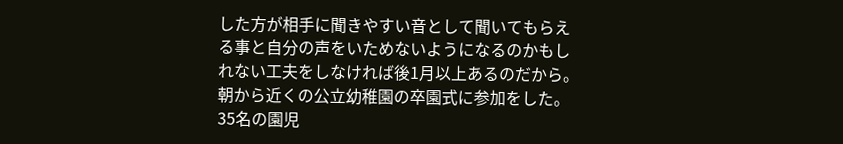した方が相手に聞きやすい音として聞いてもらえる事と自分の声をいためないようになるのかもしれない工夫をしなければ後1月以上あるのだから。
朝から近くの公立幼稚園の卒園式に参加をした。35名の園児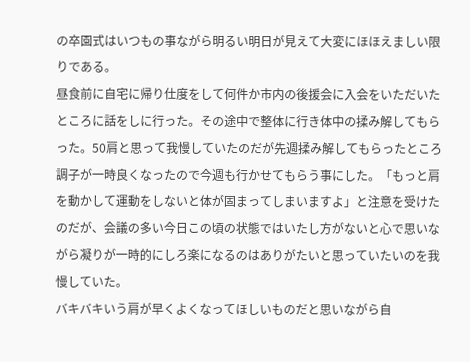の卒園式はいつもの事ながら明るい明日が見えて大変にほほえましい限りである。
昼食前に自宅に帰り仕度をして何件か市内の後援会に入会をいただいたところに話をしに行った。その途中で整体に行き体中の揉み解してもらった。50肩と思って我慢していたのだが先週揉み解してもらったところ調子が一時良くなったので今週も行かせてもらう事にした。「もっと肩を動かして運動をしないと体が固まってしまいますよ」と注意を受けたのだが、会議の多い今日この頃の状態ではいたし方がないと心で思いながら凝りが一時的にしろ楽になるのはありがたいと思っていたいのを我慢していた。
バキバキいう肩が早くよくなってほしいものだと思いながら自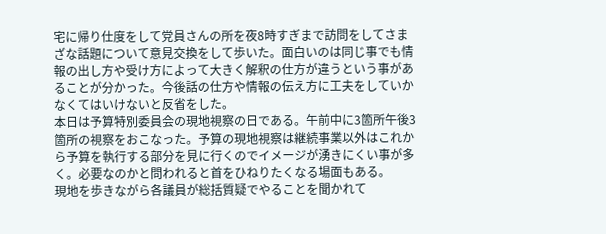宅に帰り仕度をして党員さんの所を夜8時すぎまで訪問をしてさまざな話題について意見交換をして歩いた。面白いのは同じ事でも情報の出し方や受け方によって大きく解釈の仕方が違うという事があることが分かった。今後話の仕方や情報の伝え方に工夫をしていかなくてはいけないと反省をした。
本日は予算特別委員会の現地視察の日である。午前中に3箇所午後3箇所の視察をおこなった。予算の現地視察は継続事業以外はこれから予算を執行する部分を見に行くのでイメージが湧きにくい事が多く。必要なのかと問われると首をひねりたくなる場面もある。
現地を歩きながら各議員が総括質疑でやることを聞かれて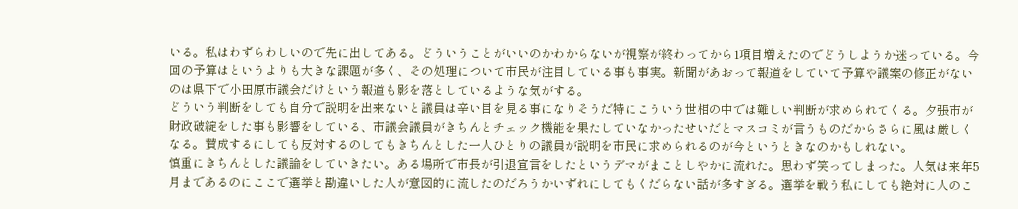いる。私はわずらわしいので先に出してある。どういうことがいいのかわからないが視察が終わってから1項目増えたのでどうしようか迷っている。今回の予算はというよりも大きな課題が多く、その処理について市民が注目している事も事実。新聞があおって報道をしていて予算や議案の修正がないのは県下で小田原市議会だけという報道も影を落としているような気がする。
どういう判断をしても自分で説明を出来ないと議員は辛い目を見る事になりそうだ特にこういう世相の中では難しい判断が求められてくる。夕張市が財政破綻をした事も影響をしている、市議会議員がきちんとチェック機能を果たしていなかったせいだとマスコミが言うものだからさらに風は厳しくなる。賛成するにしても反対するのしてもきちんとした一人ひとりの議員が説明を市民に求められるのが今というときなのかもしれない。
慎重にきちんとした議論をしていきたい。ある場所で市長が引退宣言をしたというデマがまことしやかに流れた。思わず笑ってしまった。人気は来年5月まであるのにここで選挙と勘違いした人が意図的に流したのだろうかいずれにしてもくだらない話が多すぎる。選挙を戦う私にしても絶対に人のこ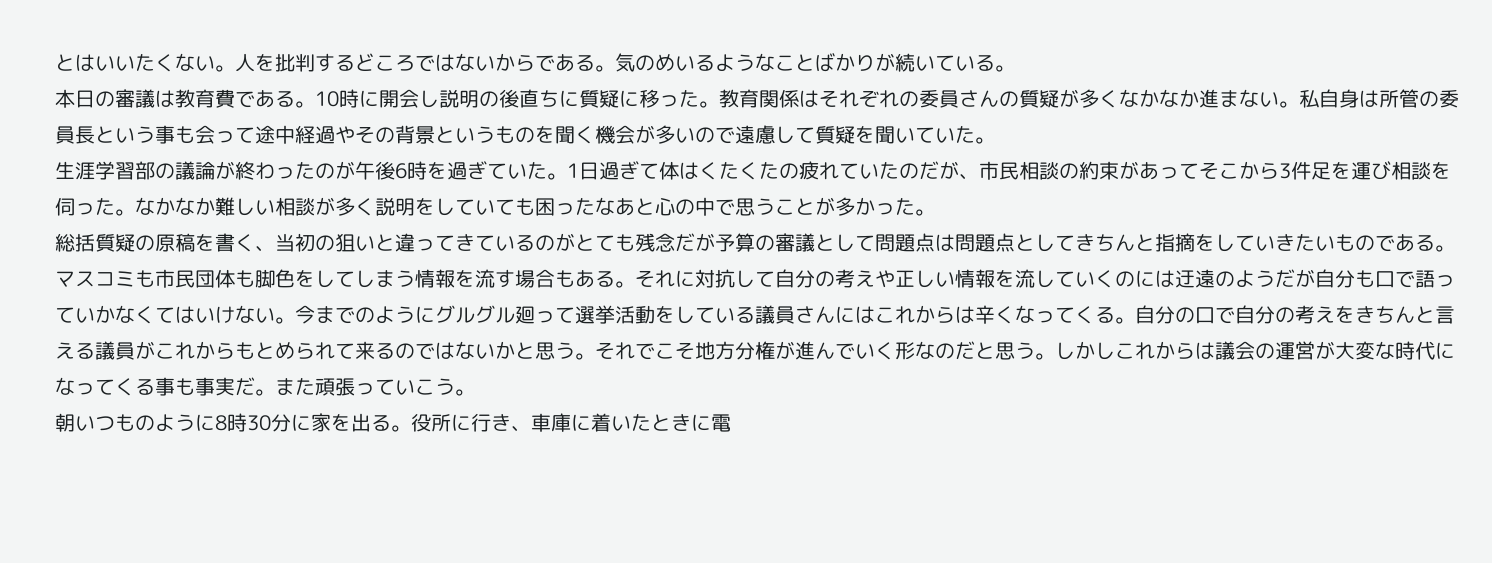とはいいたくない。人を批判するどころではないからである。気のめいるようなことばかりが続いている。
本日の審議は教育費である。10時に開会し説明の後直ちに質疑に移った。教育関係はそれぞれの委員さんの質疑が多くなかなか進まない。私自身は所管の委員長という事も会って途中経過やその背景というものを聞く機会が多いので遠慮して質疑を聞いていた。
生涯学習部の議論が終わったのが午後6時を過ぎていた。1日過ぎて体はくたくたの疲れていたのだが、市民相談の約束があってそこから3件足を運び相談を伺った。なかなか難しい相談が多く説明をしていても困ったなあと心の中で思うことが多かった。
総括質疑の原稿を書く、当初の狙いと違ってきているのがとても残念だが予算の審議として問題点は問題点としてきちんと指摘をしていきたいものである。
マスコミも市民団体も脚色をしてしまう情報を流す場合もある。それに対抗して自分の考えや正しい情報を流していくのには迂遠のようだが自分も口で語っていかなくてはいけない。今までのようにグルグル廻って選挙活動をしている議員さんにはこれからは辛くなってくる。自分の口で自分の考えをきちんと言える議員がこれからもとめられて来るのではないかと思う。それでこそ地方分権が進んでいく形なのだと思う。しかしこれからは議会の運営が大変な時代になってくる事も事実だ。また頑張っていこう。
朝いつものように8時30分に家を出る。役所に行き、車庫に着いたときに電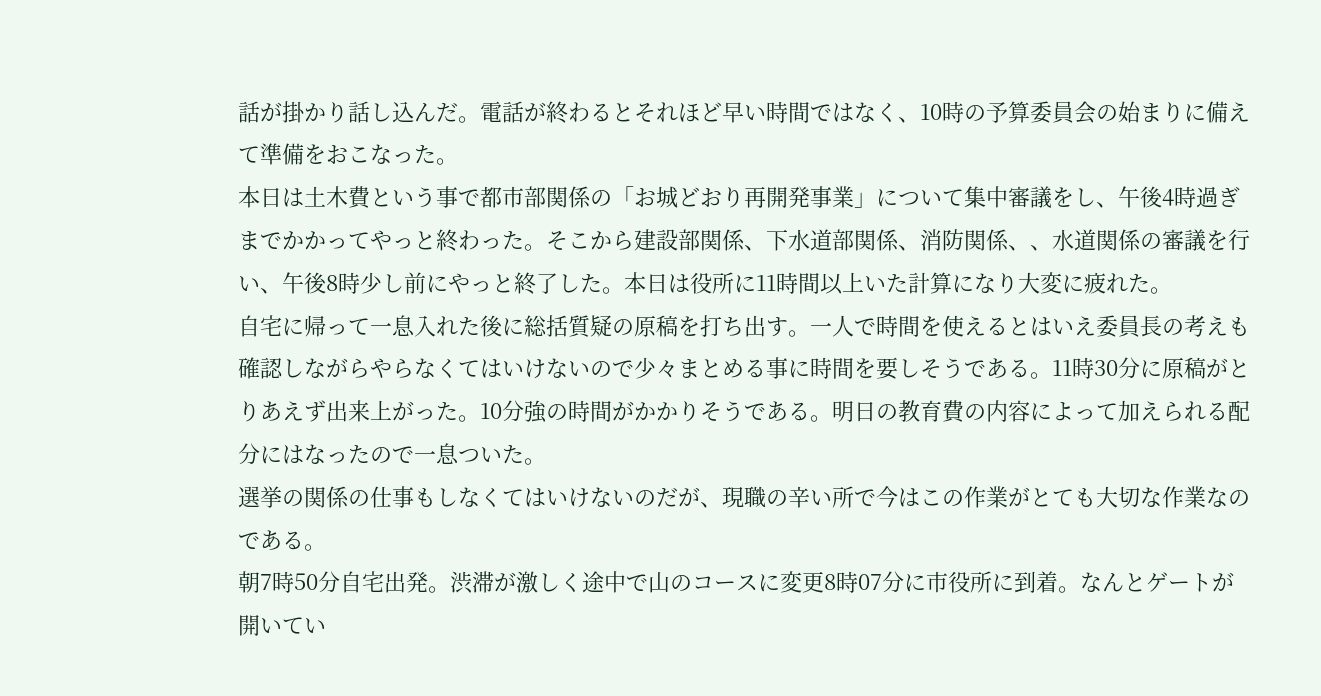話が掛かり話し込んだ。電話が終わるとそれほど早い時間ではなく、10時の予算委員会の始まりに備えて準備をおこなった。
本日は土木費という事で都市部関係の「お城どおり再開発事業」について集中審議をし、午後4時過ぎまでかかってやっと終わった。そこから建設部関係、下水道部関係、消防関係、、水道関係の審議を行い、午後8時少し前にやっと終了した。本日は役所に11時間以上いた計算になり大変に疲れた。
自宅に帰って一息入れた後に総括質疑の原稿を打ち出す。一人で時間を使えるとはいえ委員長の考えも確認しながらやらなくてはいけないので少々まとめる事に時間を要しそうである。11時30分に原稿がとりあえず出来上がった。10分強の時間がかかりそうである。明日の教育費の内容によって加えられる配分にはなったので一息ついた。
選挙の関係の仕事もしなくてはいけないのだが、現職の辛い所で今はこの作業がとても大切な作業なのである。
朝7時50分自宅出発。渋滞が激しく途中で山のコースに変更8時07分に市役所に到着。なんとゲートが開いてい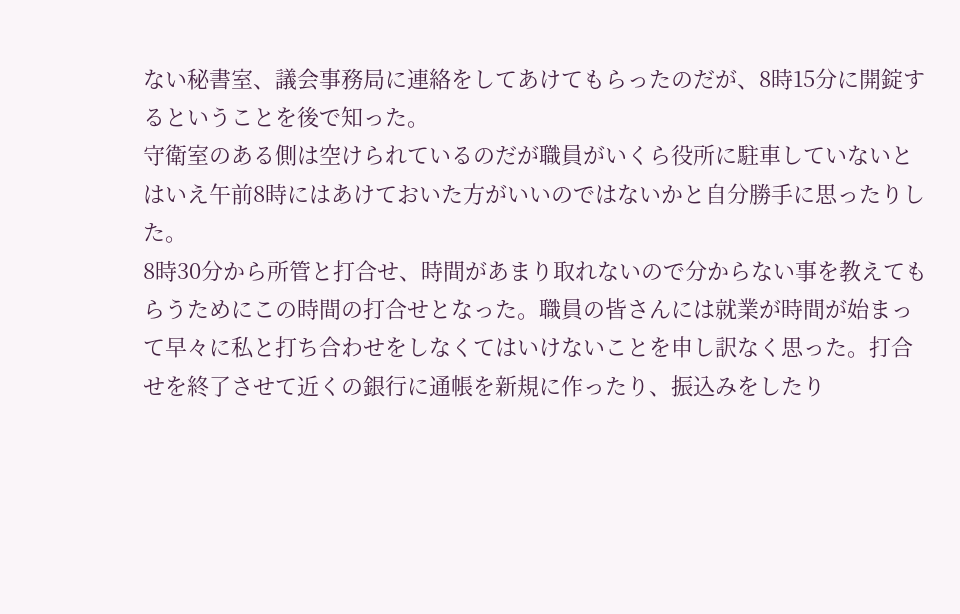ない秘書室、議会事務局に連絡をしてあけてもらったのだが、8時15分に開錠するということを後で知った。
守衛室のある側は空けられているのだが職員がいくら役所に駐車していないとはいえ午前8時にはあけておいた方がいいのではないかと自分勝手に思ったりした。
8時30分から所管と打合せ、時間があまり取れないので分からない事を教えてもらうためにこの時間の打合せとなった。職員の皆さんには就業が時間が始まって早々に私と打ち合わせをしなくてはいけないことを申し訳なく思った。打合せを終了させて近くの銀行に通帳を新規に作ったり、振込みをしたり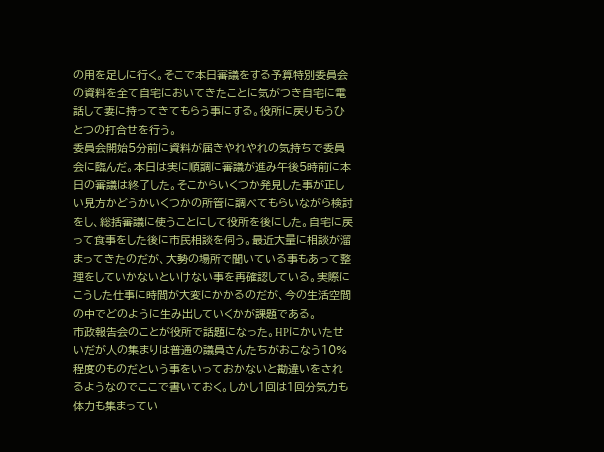の用を足しに行く。そこで本日審議をする予算特別委員会の資料を全て自宅においてきたことに気がつき自宅に電話して妻に持ってきてもらう事にする。役所に戻りもうひとつの打合せを行う。
委員会開始5分前に資料が届きやれやれの気持ちで委員会に臨んだ。本日は実に順調に審議が進み午後5時前に本日の審議は終了した。そこからいくつか発見した事が正しい見方かどうかいくつかの所管に調べてもらいながら検討をし、総括審議に使うことにして役所を後にした。自宅に戻って食事をした後に市民相談を伺う。最近大量に相談が溜まってきたのだが、大勢の場所で聞いている事もあって整理をしていかないといけない事を再確認している。実際にこうした仕事に時間が大変にかかるのだが、今の生活空間の中でどのように生み出していくかが課題である。
市政報告会のことが役所で話題になった。HPにかいたせいだが人の集まりは普通の議員さんたちがおこなう10%程度のものだという事をいっておかないと勘違いをされるようなのでここで書いておく。しかし1回は1回分気力も体力も集まってい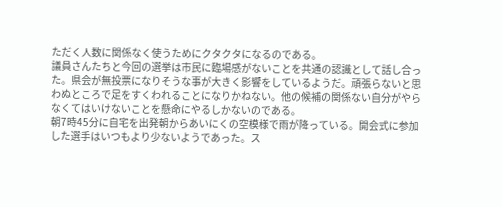ただく人数に関係なく使うためにクタクタになるのである。
議員さんたちと今回の選挙は市民に臨場感がないことを共通の認識として話し合った。県会が無投票になりそうな事が大きく影響をしているようだ。頑張らないと思わぬところで足をすくわれることになりかねない。他の候補の関係ない自分がやらなくてはいけないことを懸命にやるしかないのである。
朝7時45分に自宅を出発朝からあいにくの空模様で雨が降っている。開会式に参加した選手はいつもより少ないようであった。ス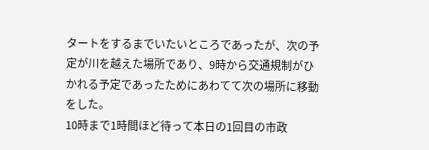タートをするまでいたいところであったが、次の予定が川を越えた場所であり、9時から交通規制がひかれる予定であったためにあわてて次の場所に移動をした。
10時まで1時間ほど待って本日の1回目の市政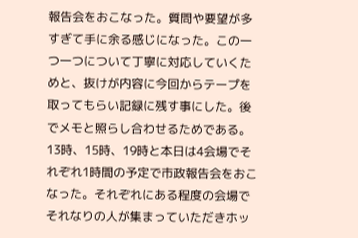報告会をおこなった。質問や要望が多すぎて手に余る感じになった。この一つ一つについて丁寧に対応していくためと、抜けが内容に今回からテープを取ってもらい記録に残す事にした。後でメモと照らし合わせるためである。
13時、15時、19時と本日は4会場でそれぞれ1時間の予定で市政報告会をおこなった。それぞれにある程度の会場でそれなりの人が集まっていただきホッ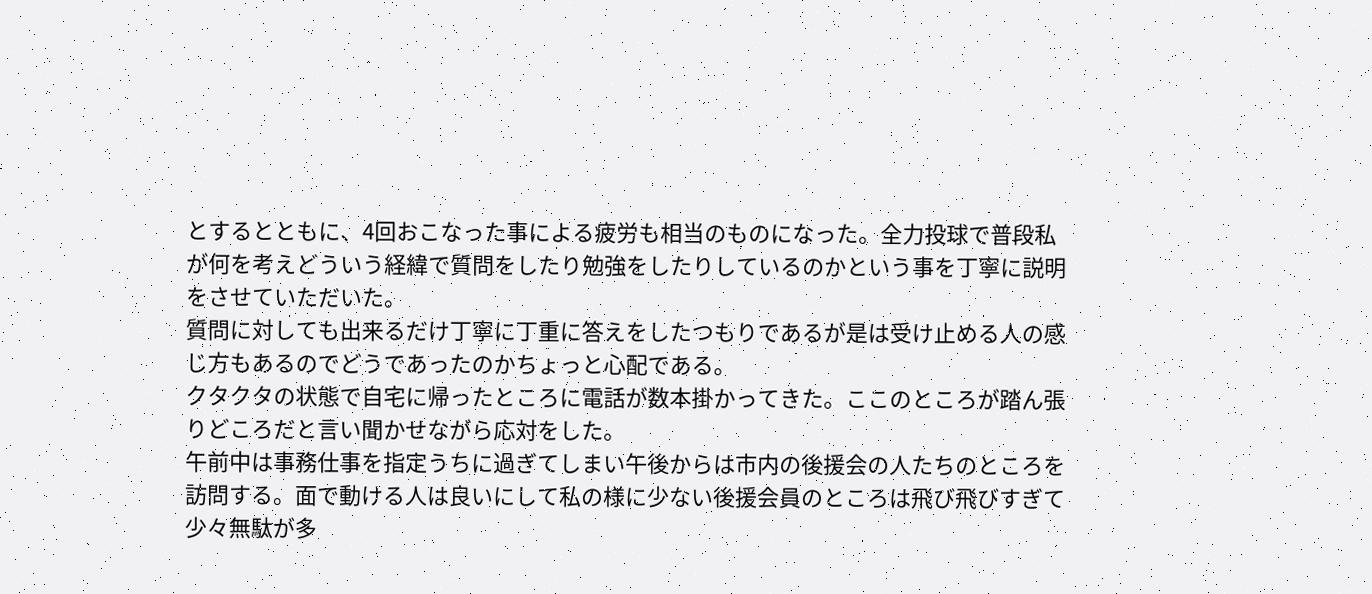とするとともに、4回おこなった事による疲労も相当のものになった。全力投球で普段私が何を考えどういう経緯で質問をしたり勉強をしたりしているのかという事を丁寧に説明をさせていただいた。
質問に対しても出来るだけ丁寧に丁重に答えをしたつもりであるが是は受け止める人の感じ方もあるのでどうであったのかちょっと心配である。
クタクタの状態で自宅に帰ったところに電話が数本掛かってきた。ここのところが踏ん張りどころだと言い聞かせながら応対をした。
午前中は事務仕事を指定うちに過ぎてしまい午後からは市内の後援会の人たちのところを訪問する。面で動ける人は良いにして私の様に少ない後援会員のところは飛び飛びすぎて少々無駄が多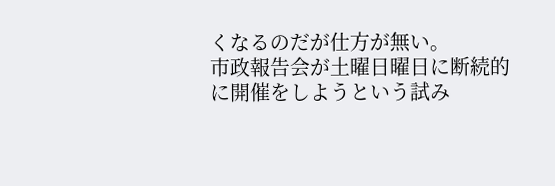くなるのだが仕方が無い。
市政報告会が土曜日曜日に断続的に開催をしようという試み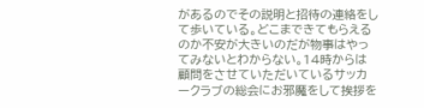があるのでその説明と招待の連絡をして歩いている。どこまできてもらえるのか不安が大きいのだが物事はやってみないとわからない。14時からは顧問をさせていただいているサッカークラブの総会にお邪魔をして挨拶を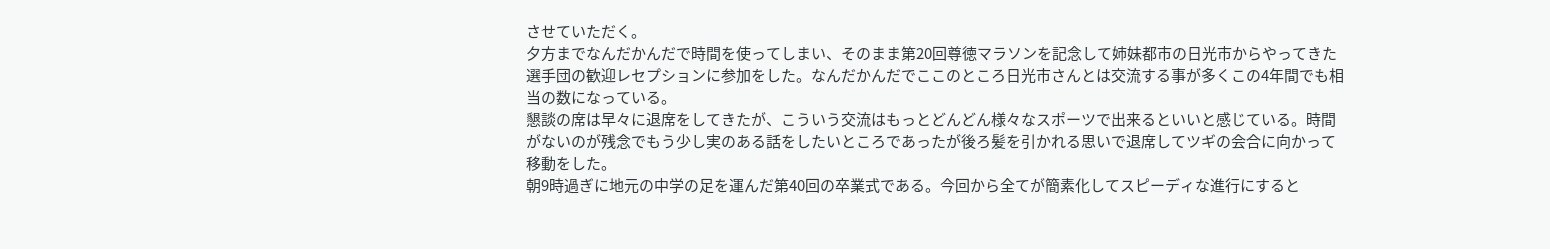させていただく。
夕方までなんだかんだで時間を使ってしまい、そのまま第20回尊徳マラソンを記念して姉妹都市の日光市からやってきた選手団の歓迎レセプションに参加をした。なんだかんだでここのところ日光市さんとは交流する事が多くこの4年間でも相当の数になっている。
懇談の席は早々に退席をしてきたが、こういう交流はもっとどんどん様々なスポーツで出来るといいと感じている。時間がないのが残念でもう少し実のある話をしたいところであったが後ろ髪を引かれる思いで退席してツギの会合に向かって移動をした。
朝9時過ぎに地元の中学の足を運んだ第40回の卒業式である。今回から全てが簡素化してスピーディな進行にすると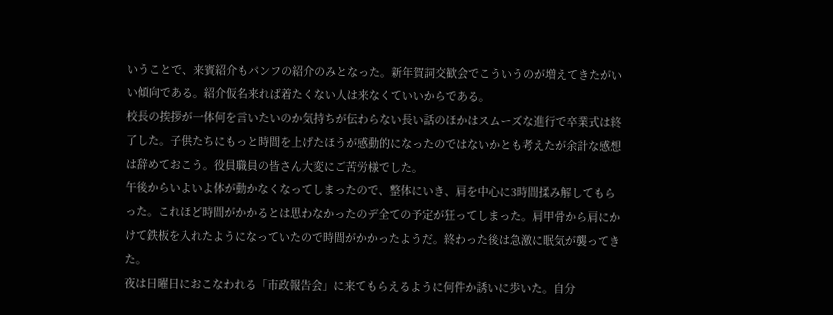いうことで、来賓紹介もパンフの紹介のみとなった。新年賀詞交歓会でこういうのが増えてきたがいい傾向である。紹介仮名来れば着たくない人は来なくていいからである。
校長の挨拶が一体何を言いたいのか気持ちが伝わらない長い話のほかはスムーズな進行で卒業式は終了した。子供たちにもっと時間を上げたほうが感動的になったのではないかとも考えたが余計な感想は辞めておこう。役員職員の皆さん大変にご苦労様でした。
午後からいよいよ体が動かなくなってしまったので、整体にいき、肩を中心に3時間揉み解してもらった。これほど時間がかかるとは思わなかったのデ全ての予定が狂ってしまった。肩甲骨から肩にかけて鉄板を入れたようになっていたので時間がかかったようだ。終わった後は急激に眠気が襲ってきた。
夜は日曜日におこなわれる「市政報告会」に来てもらえるように何件か誘いに歩いた。自分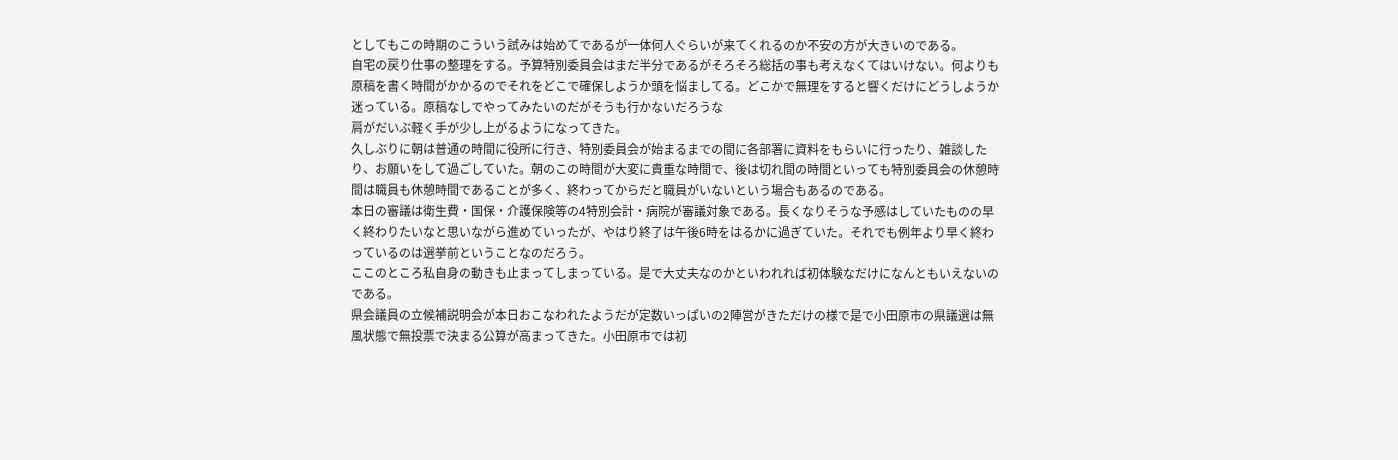としてもこの時期のこういう試みは始めてであるが一体何人ぐらいが来てくれるのか不安の方が大きいのである。
自宅の戻り仕事の整理をする。予算特別委員会はまだ半分であるがそろそろ総括の事も考えなくてはいけない。何よりも原稿を書く時間がかかるのでそれをどこで確保しようか頭を悩ましてる。どこかで無理をすると響くだけにどうしようか迷っている。原稿なしでやってみたいのだがそうも行かないだろうな
肩がだいぶ軽く手が少し上がるようになってきた。
久しぶりに朝は普通の時間に役所に行き、特別委員会が始まるまでの間に各部署に資料をもらいに行ったり、雑談したり、お願いをして過ごしていた。朝のこの時間が大変に貴重な時間で、後は切れ間の時間といっても特別委員会の休憩時間は職員も休憩時間であることが多く、終わってからだと職員がいないという場合もあるのである。
本日の審議は衛生費・国保・介護保険等の4特別会計・病院が審議対象である。長くなりそうな予感はしていたものの早く終わりたいなと思いながら進めていったが、やはり終了は午後6時をはるかに過ぎていた。それでも例年より早く終わっているのは選挙前ということなのだろう。
ここのところ私自身の動きも止まってしまっている。是で大丈夫なのかといわれれば初体験なだけになんともいえないのである。
県会議員の立候補説明会が本日おこなわれたようだが定数いっぱいの2陣営がきただけの様で是で小田原市の県議選は無風状態で無投票で決まる公算が高まってきた。小田原市では初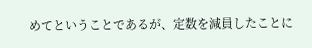めてということであるが、定数を減員したことに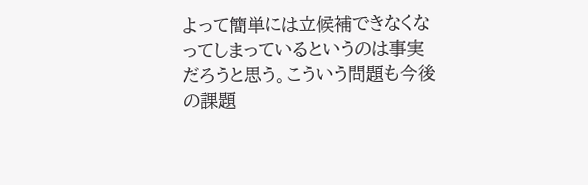よって簡単には立候補できなくなってしまっているというのは事実だろうと思う。こういう問題も今後の課題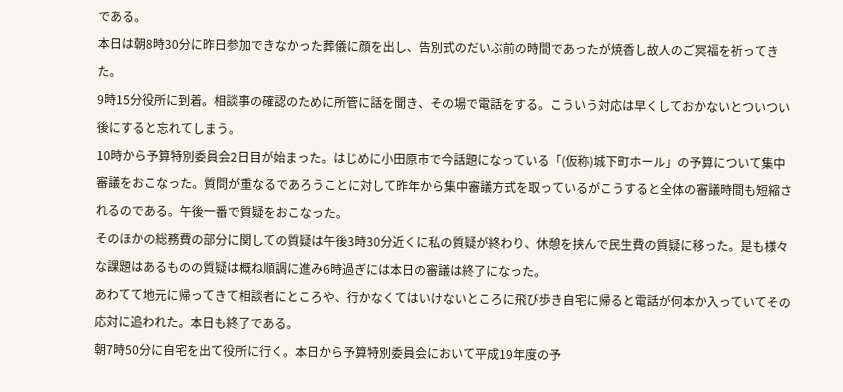である。
本日は朝8時30分に昨日参加できなかった葬儀に顔を出し、告別式のだいぶ前の時間であったが焼香し故人のご冥福を祈ってきた。
9時15分役所に到着。相談事の確認のために所管に話を聞き、その場で電話をする。こういう対応は早くしておかないとついつい後にすると忘れてしまう。
10時から予算特別委員会2日目が始まった。はじめに小田原市で今話題になっている「(仮称)城下町ホール」の予算について集中審議をおこなった。質問が重なるであろうことに対して昨年から集中審議方式を取っているがこうすると全体の審議時間も短縮されるのである。午後一番で質疑をおこなった。
そのほかの総務費の部分に関しての質疑は午後3時30分近くに私の質疑が終わり、休憩を挟んで民生費の質疑に移った。是も様々な課題はあるものの質疑は概ね順調に進み6時過ぎには本日の審議は終了になった。
あわてて地元に帰ってきて相談者にところや、行かなくてはいけないところに飛び歩き自宅に帰ると電話が何本か入っていてその応対に追われた。本日も終了である。
朝7時50分に自宅を出て役所に行く。本日から予算特別委員会において平成19年度の予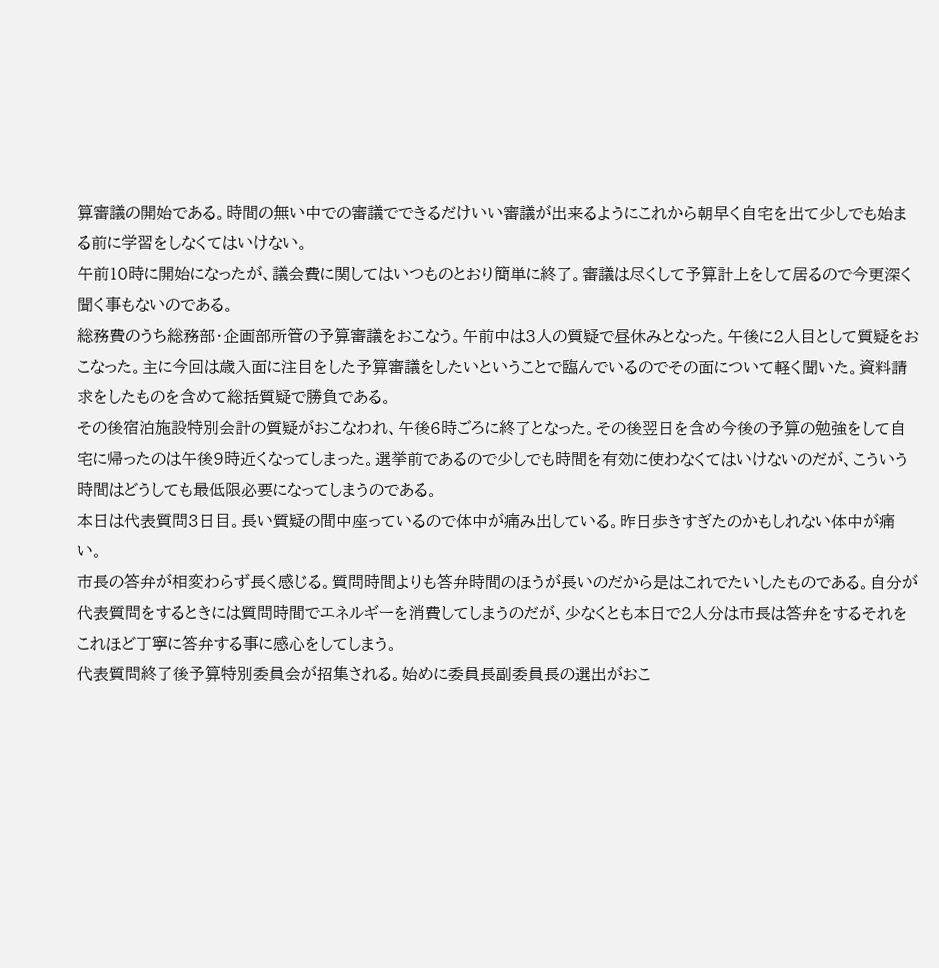算審議の開始である。時間の無い中での審議でできるだけいい審議が出来るようにこれから朝早く自宅を出て少しでも始まる前に学習をしなくてはいけない。
午前10時に開始になったが、議会費に関してはいつものとおり簡単に終了。審議は尽くして予算計上をして居るので今更深く聞く事もないのである。
総務費のうち総務部・企画部所管の予算審議をおこなう。午前中は3人の質疑で昼休みとなった。午後に2人目として質疑をおこなった。主に今回は歳入面に注目をした予算審議をしたいということで臨んでいるのでその面について軽く聞いた。資料請求をしたものを含めて総括質疑で勝負である。
その後宿泊施設特別会計の質疑がおこなわれ、午後6時ごろに終了となった。その後翌日を含め今後の予算の勉強をして自宅に帰ったのは午後9時近くなってしまった。選挙前であるので少しでも時間を有効に使わなくてはいけないのだが、こういう時間はどうしても最低限必要になってしまうのである。
本日は代表質問3日目。長い質疑の間中座っているので体中が痛み出している。昨日歩きすぎたのかもしれない体中が痛い。
市長の答弁が相変わらず長く感じる。質問時間よりも答弁時間のほうが長いのだから是はこれでたいしたものである。自分が代表質問をするときには質問時間でエネルギーを消費してしまうのだが、少なくとも本日で2人分は市長は答弁をするそれをこれほど丁寧に答弁する事に感心をしてしまう。
代表質問終了後予算特別委員会が招集される。始めに委員長副委員長の選出がおこ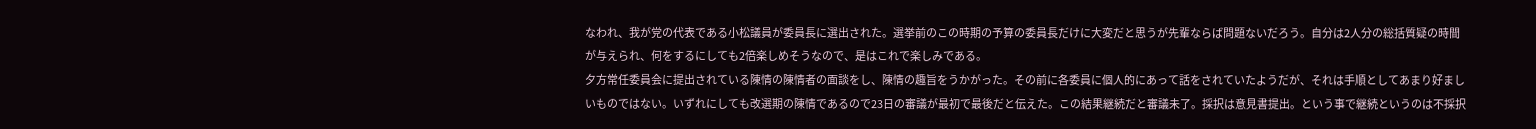なわれ、我が党の代表である小松議員が委員長に選出された。選挙前のこの時期の予算の委員長だけに大変だと思うが先輩ならば問題ないだろう。自分は2人分の総括質疑の時間が与えられ、何をするにしても2倍楽しめそうなので、是はこれで楽しみである。
夕方常任委員会に提出されている陳情の陳情者の面談をし、陳情の趣旨をうかがった。その前に各委員に個人的にあって話をされていたようだが、それは手順としてあまり好ましいものではない。いずれにしても改選期の陳情であるので23日の審議が最初で最後だと伝えた。この結果継続だと審議未了。採択は意見書提出。という事で継続というのは不採択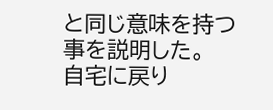と同じ意味を持つ事を説明した。
自宅に戻り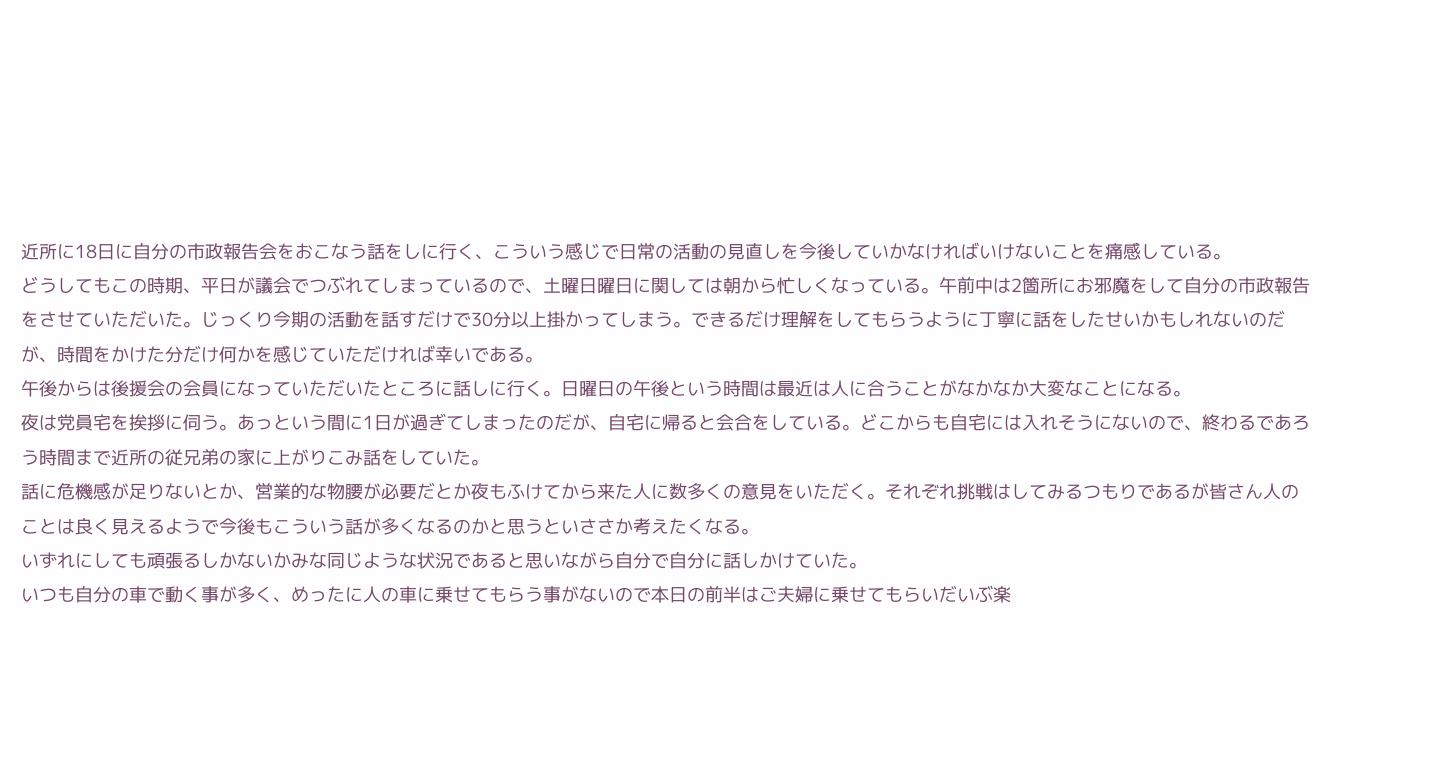近所に18日に自分の市政報告会をおこなう話をしに行く、こういう感じで日常の活動の見直しを今後していかなければいけないことを痛感している。
どうしてもこの時期、平日が議会でつぶれてしまっているので、土曜日曜日に関しては朝から忙しくなっている。午前中は2箇所にお邪魔をして自分の市政報告をさせていただいた。じっくり今期の活動を話すだけで30分以上掛かってしまう。できるだけ理解をしてもらうように丁寧に話をしたせいかもしれないのだが、時間をかけた分だけ何かを感じていただければ幸いである。
午後からは後援会の会員になっていただいたところに話しに行く。日曜日の午後という時間は最近は人に合うことがなかなか大変なことになる。
夜は党員宅を挨拶に伺う。あっという間に1日が過ぎてしまったのだが、自宅に帰ると会合をしている。どこからも自宅には入れそうにないので、終わるであろう時間まで近所の従兄弟の家に上がりこみ話をしていた。
話に危機感が足りないとか、営業的な物腰が必要だとか夜もふけてから来た人に数多くの意見をいただく。それぞれ挑戦はしてみるつもりであるが皆さん人のことは良く見えるようで今後もこういう話が多くなるのかと思うといささか考えたくなる。
いずれにしても頑張るしかないかみな同じような状況であると思いながら自分で自分に話しかけていた。
いつも自分の車で動く事が多く、めったに人の車に乗せてもらう事がないので本日の前半はご夫婦に乗せてもらいだいぶ楽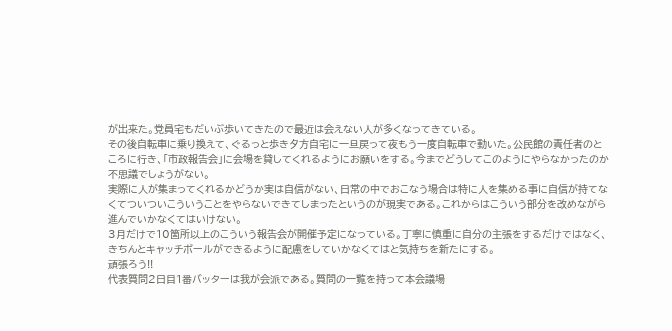が出来た。党員宅もだいぶ歩いてきたので最近は会えない人が多くなってきている。
その後自転車に乗り換えて、ぐるっと歩き夕方自宅に一旦戻って夜もう一度自転車で動いた。公民館の責任者のところに行き、「市政報告会」に会場を貸してくれるようにお願いをする。今までどうしてこのようにやらなかったのか不思議でしょうがない。
実際に人が集まってくれるかどうか実は自信がない、日常の中でおこなう場合は特に人を集める事に自信が持てなくてついついこういうことをやらないできてしまったというのが現実である。これからはこういう部分を改めながら進んでいかなくてはいけない。
3月だけで10箇所以上のこういう報告会が開催予定になっている。丁寧に慎重に自分の主張をするだけではなく、きちんとキャッチボールができるように配慮をしていかなくてはと気持ちを新たにする。
頑張ろう!!
代表質問2日目1番バッターは我が会派である。質問の一覧を持って本会議場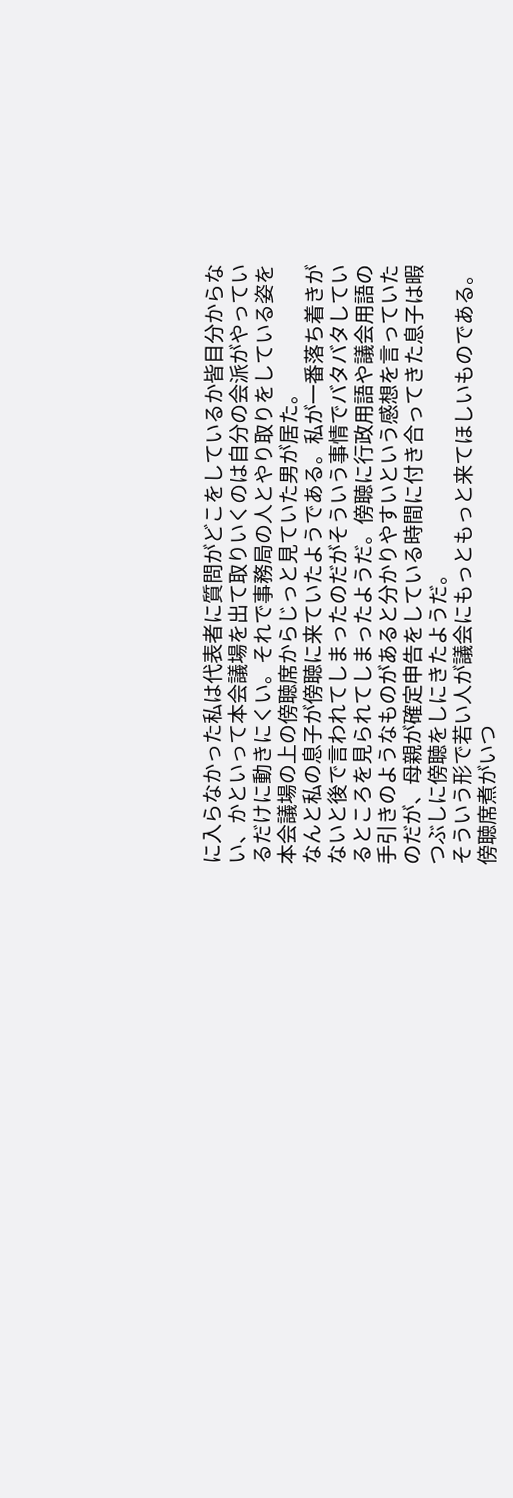に入らなかった私は代表者に質問がどこをしているか皆目分からない、かといって本会議場を出て取りいくのは自分の会派がやっているだけに動きにくい。それで事務局の人とやり取りをしている姿を本会議場の上の傍聴席からじっと見ていた男が居た。
なんと私の息子が傍聴に来ていたようである。私が一番落ち着きがないと後で言われてしまったのだがそういう事情でバタバタしているところを見られてしまったようだ。傍聴に行政用語や議会用語の手引きのようなものがあると分かりやすいという感想を言っていたのだが、母親が確定申告をしている時間に付き合ってきた息子は暇つぶしに傍聴をしにきたようだ。
そういう形で若い人が議会にもっともっと来てほしいものである。傍聴席煮がいつ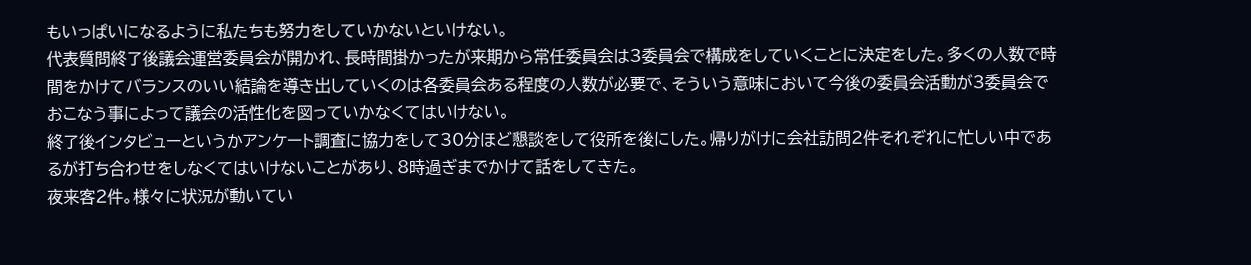もいっぱいになるように私たちも努力をしていかないといけない。
代表質問終了後議会運営委員会が開かれ、長時間掛かったが来期から常任委員会は3委員会で構成をしていくことに決定をした。多くの人数で時間をかけてバランスのいい結論を導き出していくのは各委員会ある程度の人数が必要で、そういう意味において今後の委員会活動が3委員会でおこなう事によって議会の活性化を図っていかなくてはいけない。
終了後インタビューというかアンケート調査に協力をして30分ほど懇談をして役所を後にした。帰りがけに会社訪問2件それぞれに忙しい中であるが打ち合わせをしなくてはいけないことがあり、8時過ぎまでかけて話をしてきた。
夜来客2件。様々に状況が動いてい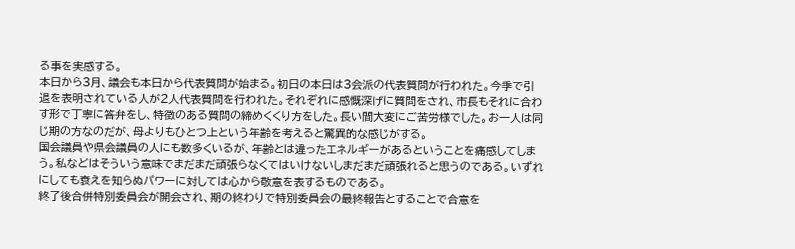る事を実感する。
本日から3月、議会も本日から代表質問が始まる。初日の本日は3会派の代表質問が行われた。今季で引退を表明されている人が2人代表質問を行われた。それぞれに感慨深げに質問をされ、市長もそれに合わす形で丁寧に答弁をし、特徴のある質問の締めくくり方をした。長い間大変にご苦労様でした。お一人は同じ期の方なのだが、母よりもひとつ上という年齢を考えると驚異的な感じがする。
国会議員や県会議員の人にも数多くいるが、年齢とは違ったエネルギーがあるということを痛感してしまう。私などはそういう意味でまだまだ頑張らなくてはいけないしまだまだ頑張れると思うのである。いずれにしても衰えを知らぬパワーに対しては心から敬意を表するものである。
終了後合併特別委員会が開会され、期の終わりで特別委員会の最終報告とすることで合意を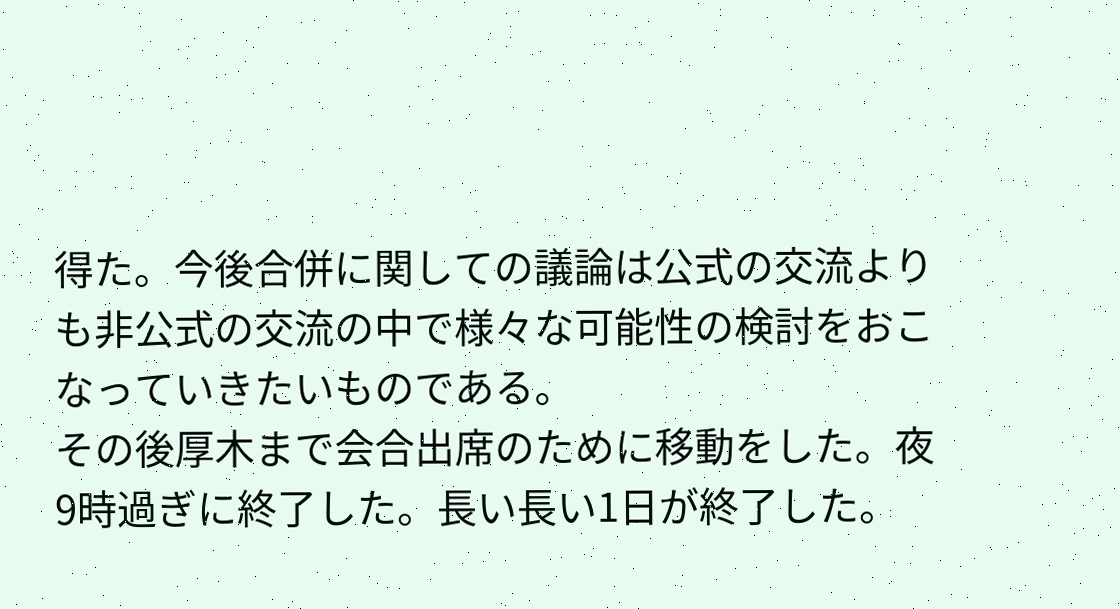得た。今後合併に関しての議論は公式の交流よりも非公式の交流の中で様々な可能性の検討をおこなっていきたいものである。
その後厚木まで会合出席のために移動をした。夜9時過ぎに終了した。長い長い1日が終了した。